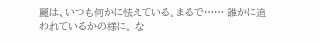麗は、いつも何かに怯えている。まるで…… 誰かに追われているかの様に。 な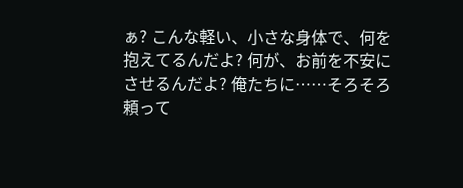ぁ? こんな軽い、小さな身体で、何を抱えてるんだよ? 何が、お前を不安にさせるんだよ? 俺たちに……そろそろ頼って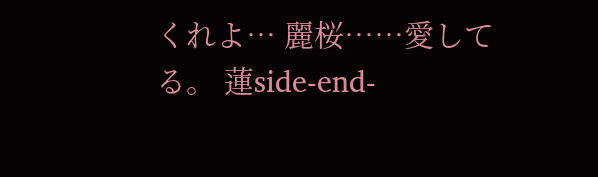くれよ… 麗桜……愛してる。 蓮side-end-